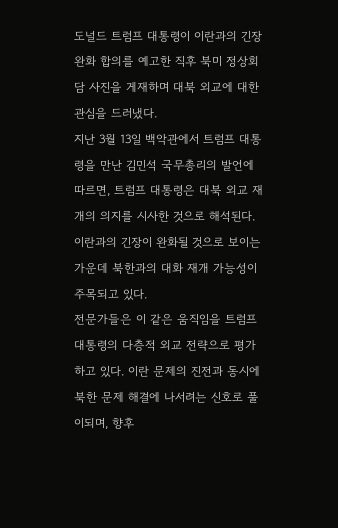도널드 트럼프 대통령이 이란과의 긴장 완화 합의를 예고한 직후 북미 정상회담 사진을 게재하며 대북 외교에 대한 관심을 드러냈다.
지난 3월 13일 백악관에서 트럼프 대통령을 만난 김민석 국무총리의 발언에 따르면, 트럼프 대통령은 대북 외교 재개의 의지를 시사한 것으로 해석된다. 이란과의 긴장이 완화될 것으로 보이는 가운데 북한과의 대화 재개 가능성이 주목되고 있다.
전문가들은 이 같은 움직임을 트럼프 대통령의 다층적 외교 전략으로 평가하고 있다. 이란 문제의 진전과 동시에 북한 문제 해결에 나서려는 신호로 풀이되며, 향후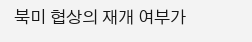북미 협상의 재개 여부가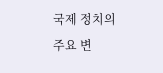국제 정치의 주요 변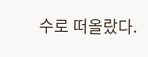수로 떠올랐다.